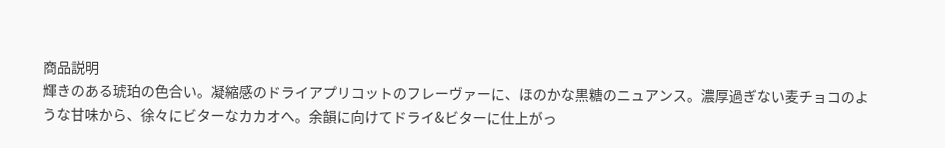商品説明
輝きのある琥珀の色合い。凝縮感のドライアプリコットのフレーヴァーに、ほのかな黒糖のニュアンス。濃厚過ぎない麦チョコのような甘味から、徐々にビターなカカオへ。余韻に向けてドライ&ビターに仕上がっ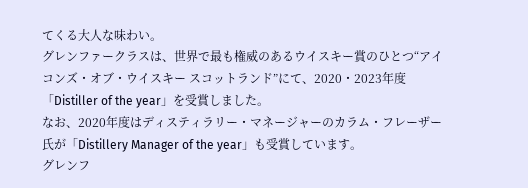てくる大人な味わい。
グレンファークラスは、世界で最も権威のあるウイスキー賞のひとつ“アイコンズ・オブ・ウイスキー スコットランド”にて、2020・2023年度「Distiller of the year」を受賞しました。
なお、2020年度はディスティラリー・マネージャーのカラム・フレーザー氏が「Distillery Manager of the year」も受賞しています。
グレンフ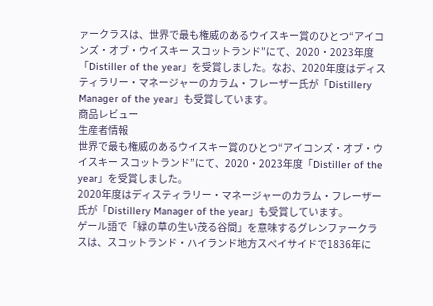ァークラスは、世界で最も権威のあるウイスキー賞のひとつ“アイコンズ・オブ・ウイスキー スコットランド”にて、2020・2023年度「Distiller of the year」を受賞しました。なお、2020年度はディスティラリー・マネージャーのカラム・フレーザー氏が「Distillery Manager of the year」も受賞しています。
商品レビュー
生産者情報
世界で最も権威のあるウイスキー賞のひとつ“アイコンズ・オブ・ウイスキー スコットランド”にて、2020・2023年度「Distiller of the year」を受賞しました。
2020年度はディスティラリー・マネージャーのカラム・フレーザー氏が「Distillery Manager of the year」も受賞しています。
ゲール語で「緑の草の⽣い茂る⾕間」を意味するグレンファークラスは、スコットランド・ハイランド地⽅スペイサイドで1836年に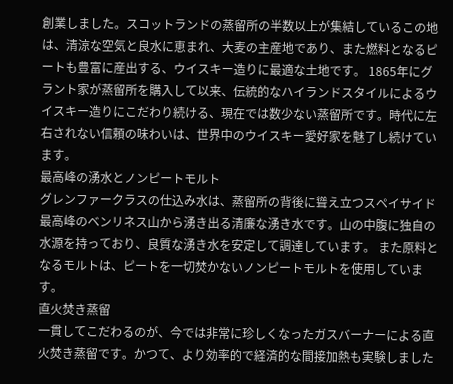創業しました。スコットランドの蒸留所の半数以上が集結しているこの地は、清涼な空気と良⽔に恵まれ、⼤⻨の主産地であり、また燃料となるピートも豊富に産出する、ウイスキー造りに最適な⼟地です。 1865年にグラント家が蒸留所を購⼊して以来、伝統的なハイランドスタイルによるウイスキー造りにこだわり続ける、現在では数少ない蒸留所です。時代に左右されない信頼の味わいは、世界中のウイスキー愛好家を魅了し続けています。
最⾼峰の湧⽔とノンピートモルト
グレンファークラスの仕込み水は、蒸留所の背後に聳え立つスペイサイド最高峰のベンリネス山から湧き出る清廉な湧き水です。山の中腹に独自の水源を持っており、良質な湧き水を安定して調達しています。 また原料となるモルトは、ピートを一切焚かないノンピートモルトを使用しています。
直⽕焚き蒸留
⼀貫してこだわるのが、今では⾮常に珍しくなったガスバーナーによる直⽕焚き蒸留です。かつて、より効率的で経済的な間接加熱も実験しました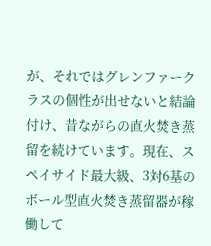が、それではグレンファークラスの個性が出せないと結論付け、昔ながらの直⽕焚き蒸留を続けています。現在、スペイサイド最⼤級、3対6基のボール型直⽕焚き蒸留器が稼働して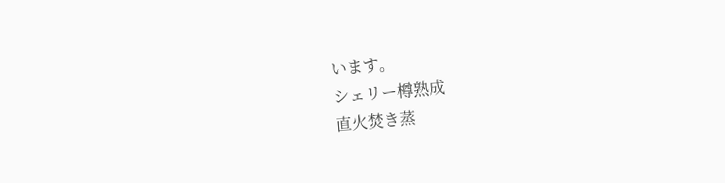います。
シェリー樽熟成
直⽕焚き蒸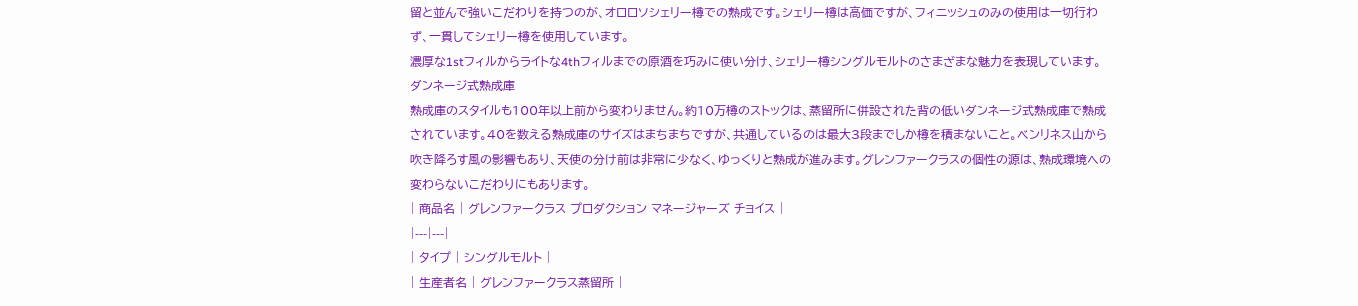留と並んで強いこだわりを持つのが、オロロソシェリー樽での熟成です。シェリー樽は⾼価ですが、フィニッシュのみの使⽤は⼀切⾏わず、⼀貫してシェリー樽を使⽤しています。
濃厚な1stフィルからライトな4thフィルまでの原酒を巧みに使い分け、シェリー樽シングルモルトのさまざまな魅⼒を表現しています。
ダンネージ式熟成庫
熟成庫のスタイルも100年以上前から変わりません。約10万樽のストックは、蒸留所に併設された背の低いダンネージ式熟成庫で熟成されています。40を数える熟成庫のサイズはまちまちですが、共通しているのは最⼤3段までしか樽を積まないこと。ベンリネス⼭から吹き降ろす⾵の影響もあり、天使の分け前は⾮常に少なく、ゆっくりと熟成が進みます。グレンファークラスの個性の源は、熟成環境への変わらないこだわりにもあります。
| 商品名 | グレンファークラス プロダクション マネージャーズ チョイス |
|---|---|
| タイプ | シングルモルト |
| 生産者名 | グレンファークラス蒸留所 |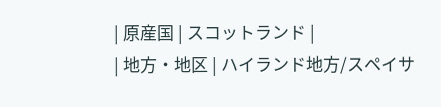| 原産国 | スコットランド |
| 地方・地区 | ハイランド地方/スペイサ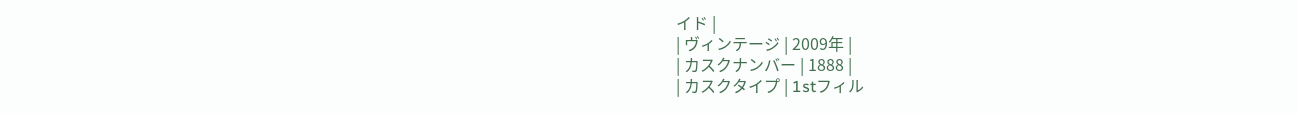イド |
| ヴィンテージ | 2009年 |
| カスクナンバー | 1888 |
| カスクタイプ | 1stフィル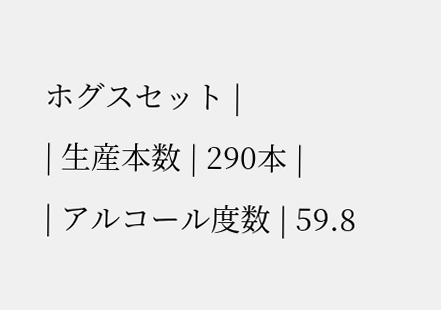ホグスセット |
| 生産本数 | 290本 |
| アルコール度数 | 59.8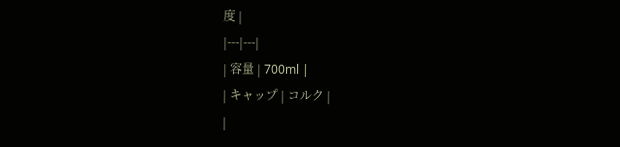度 |
|---|---|
| 容量 | 700ml |
| キャップ | コルク |
|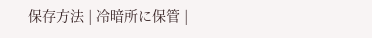保存方法 | 冷暗所に保管 |